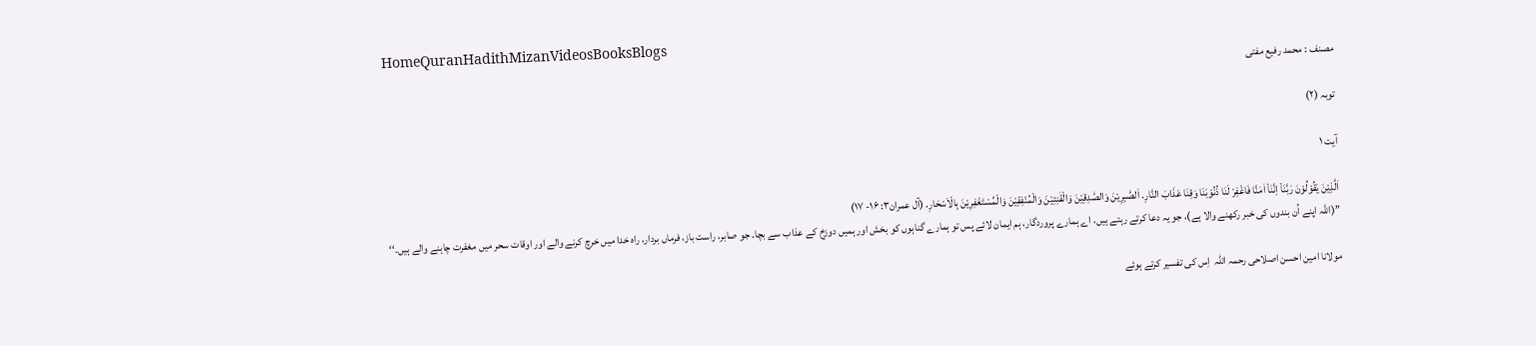HomeQuranHadithMizanVideosBooksBlogs
مصنف : محمد رفیع مفتی

توبہ (۲)

آیت ۱

اَلَّذِيْنَ يَقُوْلُوْنَ رَبَّنَا٘ اِنَّنَا٘ اٰمَنَّا فَاغْفِرْ لَنَا ذُنُوْبَنَا وَقِنَا عَذَابَ النَّارِ. اَلصّٰبِرِيْنَ وَالصّٰدِقِيْنَ وَالْقٰنِتِيْنَ وَالْمُنْفِقِيْنَ وَالْمُسْتَغْفِرِيْنَ بِالْاَسْحَارِ. (آل عمران۳: ۱۶- ۱۷)
’’(اللہ اپنے اُن بندوں کی خبر رکھنے والا ہے)، جو یہ دعا کرتے رہتے ہیں، اے ہمارے پروردگار، ہم ایمان لائے پس تو ہمارے گناہوں کو بخش اور ہمیں دوزخ کے عذاب سے بچا۔ جو صابر، راست باز، فرماں بردار، راہ خدا میں خرچ کرنے والے اور اوقات سحر میں مغفرت چاہنے والے ہیں۔‘‘

مولانا امین احسن اصلاحی رحمہ اللہ  اِس كی تفسیر كرتے ہوئے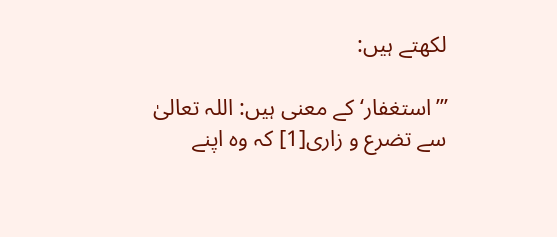لكھتے ہیں:

’’’استغفار‘ کے معنی ہیں: اللہ تعالیٰ سے تضرع و زاری[1] کہ وہ اپنے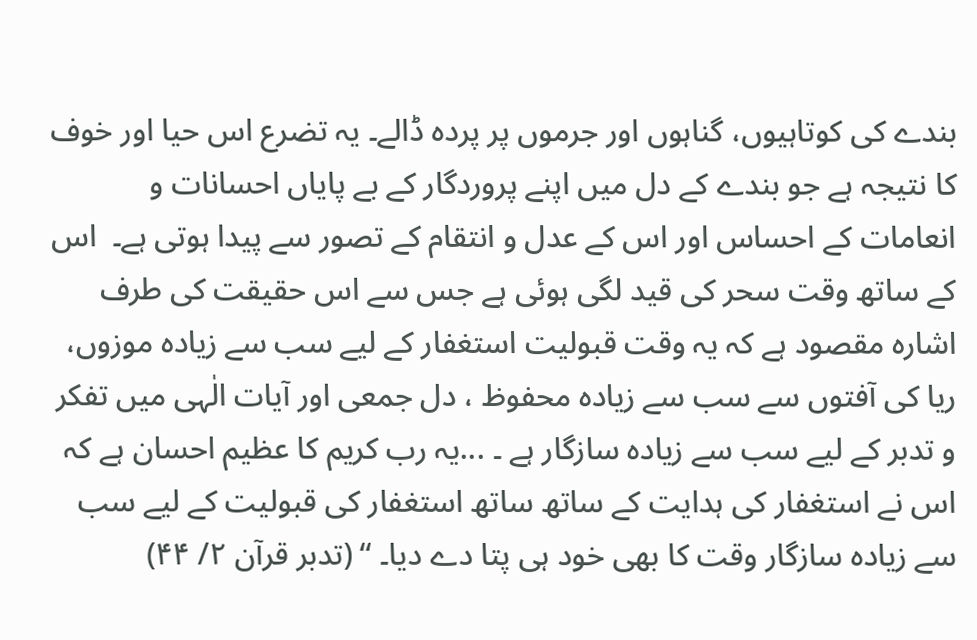بندے کی کوتاہیوں، گناہوں اور جرموں پر پردہ ڈالے۔ یہ تضرع اس حیا اور خوف کا نتیجہ ہے جو بندے کے دل میں اپنے پروردگار کے بے پایاں احسانات و انعامات کے احساس اور اس کے عدل و انتقام کے تصور سے پیدا ہوتی ہے۔  اس کے ساتھ وقت سحر کی قید لگی ہوئی ہے جس سے اس حقیقت کی طرف اشارہ مقصود ہے کہ یہ وقت قبولیت استغفار کے لیے سب سے زیادہ موزوں، ریا کی آفتوں سے سب سے زیادہ محفوظ ، دل جمعی اور آیات الٰہی میں تفکر و تدبر کے لیے سب سے زیادہ سازگار ہے ۔ ...یہ رب کریم کا عظیم احسان ہے کہ اس نے استغفار کی ہدایت کے ساتھ ساتھ استغفار کی قبولیت کے لیے سب سے زیادہ سازگار وقت کا بھی خود ہی پتا دے دیا۔ ‘‘ (تدبر قرآن ۲/ ۴۴)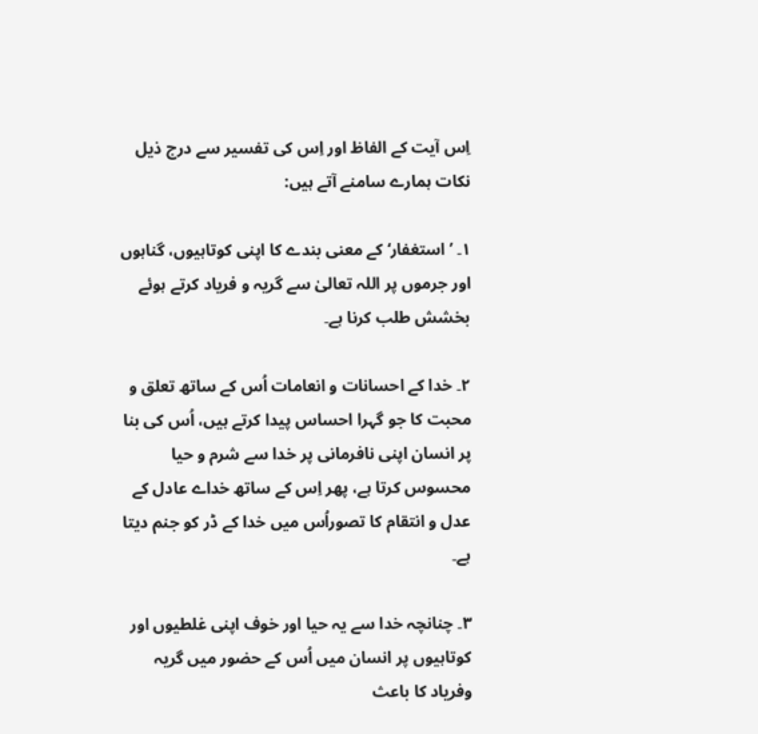اِس آیت كے الفاظ اور اِس كی تفسیر سے درج ذیل نكات ہمارے سامنے آتے ہیں:

۱۔ ’استغفار‘ کے معنی بندے كا اپنی کوتاہیوں، گناہوں اور جرموں پر اللہ تعالیٰ سے گریہ و فریاد كرتے ہوئے بخشش طلب كرنا ہے۔

۲۔ خدا كے احسانات و انعامات اُس كے ساتھ تعلق و محبت كا جو گہرا احساس پیدا كرتے ہیں، اُس كی بنا پر انسان اپنی نافرمانی پر خدا سے شرم و حیا محسوس كرتا ہے، پھر اِس كے ساتھ خداے عادل كے عدل و انتقام کا تصوراُس میں خدا كے ڈر كو جنم دیتا ہے۔

۳۔ چنانچہ خدا سے یہ حیا اور خوف اپنی غلطیوں اور كوتاہیوں پر انسان میں اُس كے حضور میں گریہ وفریاد كا باعث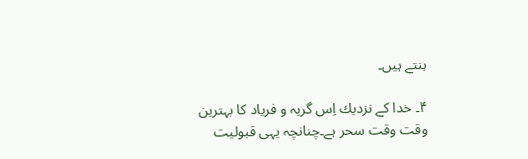بنتے ہیں۔

۴۔ خدا كے نزدیك اِس گریہ و فریاد كا بہترین وقت وقت سحر ہے۔چنانچہ یہی قبولیت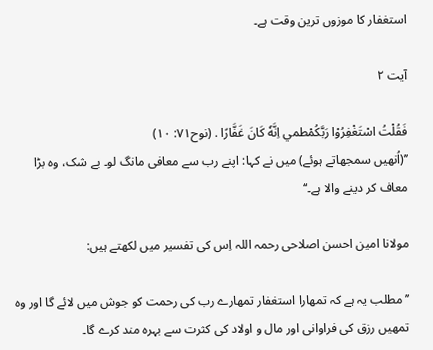استغفار كا موزوں ترین وقت ہے۔

آیت ۲

فَقُلْتُ اسْتَغْفِرُوْا رَبَّكُمْطمي اِنَّهٗ كَانَ غَفَّارًا . (نوح۷۱: ۱۰)
’’(اُنھیں سمجھاتے ہوئے) میں نے کہا: اپنے رب سے معافی مانگ لو۔ بے شک، وہ بڑا معاف کر دینے والا ہے۔‘‘

مولانا امین احسن اصلاحی رحمہ اللہ اِس كی تفسیر میں لكھتے ہیں:

’’مطلب یہ ہے کہ تمھارا استغفار تمھارے رب کی رحمت کو جوش میں لائے گا اور وہ تمھیں رزق کی فراوانی اور مال و اولاد کی کثرت سے بہرہ مند کرے گا۔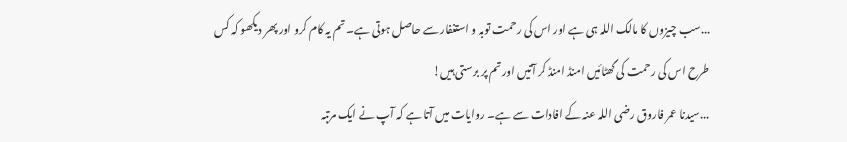...سب چیزوں کا مالک اللہ ہی ہے اور اس کی رحمت توبہ و استغفار سے حاصل ہوتی ہے۔ تم یہ کام کرو اور پھر دیکھو کہ کس طرح اس کی رحمت کی گھٹائیں امنڈ امنڈ کر آتیں اور تم پر برستی ہیں!
...سیدنا عمر فاروق رضی اللہ عنہ کے افادات سے ہے۔ روایات میں آتا ہے کہ آپ نے ایک مرتبہ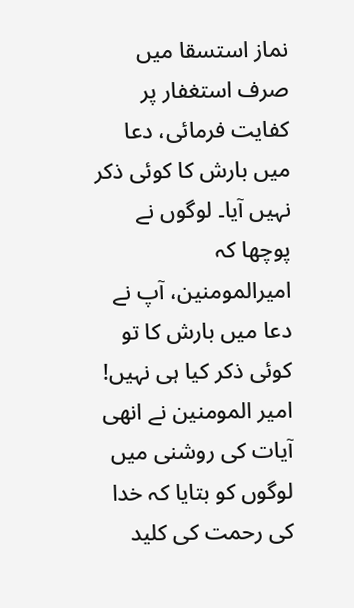نماز استسقا میں صرف استغفار پر کفایت فرمائی، دعا میں بارش کا کوئی ذکر نہیں آیا۔ لوگوں نے پوچھا کہ امیرالمومنین، آپ نے دعا میں بارش کا تو کوئی ذکر کیا ہی نہیں! امیر المومنین نے انھی آیات کی روشنی میں لوگوں کو بتایا کہ خدا کی رحمت کی کلید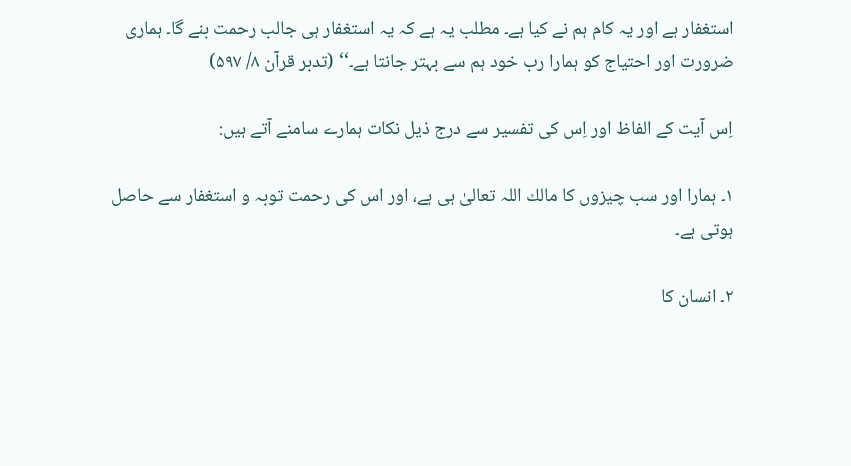استغفار ہے اور یہ کام ہم نے کیا ہے۔ مطلب یہ ہے کہ یہ استغفار ہی جالب رحمت بنے گا۔ ہماری ضرورت اور احتیاج کو ہمارا رب خود ہم سے بہتر جانتا ہے۔‘‘ (تدبر قرآن ۸/ ۵۹۷)

اِس آیت كے الفاظ اور اِس كی تفسیر سے درج ذیل نكات ہمارے سامنے آتے ہیں:

۱۔ ہمارا اور سب چیزوں کا مالك اللہ تعالیٰ ہی ہے، اور اس کی رحمت توبہ و استغفار سے حاصل ہوتی ہے۔

۲۔ انسان كا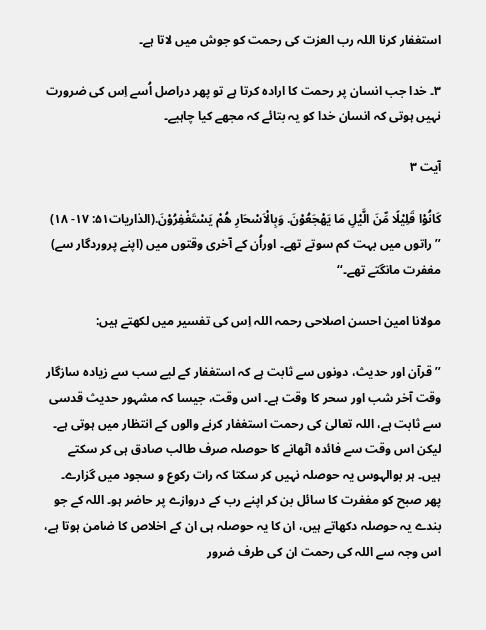استغفار كرنا اللہ رب العزت كی رحمت کو جوش میں لاتا ہے۔

۳۔ خدا جب انسان پر رحمت كا اراده كرتا ہے تو پھر دراصل اُسے اِس كی ضرورت نہیں ہوتی كہ انسان خدا كو یہ بتائے كہ مجھے كیا چاہیے۔

آیت ۳

كَانُوْا قَلِيْلًا مِّنَ الَّيْلِ مَا يَهْجَعُوْنَ. وَبِالْاَسْحَارِ هُمْ يَسْتَغْفِرُوْنَ.(الذاریات۵۱: ۱۷- ۱۸)
’’ راتوں میں بہت کم سوتے تھے۔ اوراُن کے آخری وقتوں میں (اپنے پروردگار سے) مغفرت مانگتے تھے۔‘‘

مولانا امین احسن اصلاحی رحمہ اللہ اِس كی تفسیر میں لكھتے ہیں:

’’قرآن اور حدیث، دونوں سے ثابت ہے کہ استغفار کے لیے سب سے زیادہ سازگار وقت آخر شب اور سحر کا وقت ہے۔ اس وقت، جیسا کہ مشہور حدیث قدسی سے ثابت ہے، اللہ تعالیٰ کی رحمت استغفار کرنے والوں کے انتظار میں ہوتی ہے۔ لیکن اس وقت سے فائدہ اٹھانے کا حوصلہ صرف طالب صادق ہی کر سکتے ہیں۔ ہر بوالہوس یہ حوصلہ نہیں کر سکتا کہ رات رکوع و سجود میں گزارے۔ پھر صبح کو مغفرت کا سائل بن کر اپنے رب کے دروازے پر حاضر ہو۔ اللہ کے جو بندے یہ حوصلہ دکھاتے ہیں، ان کا یہ حوصلہ ہی ان کے اخلاص کا ضامن ہوتا ہے، اس وجہ سے اللہ کی رحمت ان کی طرف ضرور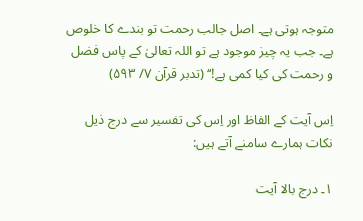متوجہ ہوتی ہے۔ اصل جالب رحمت تو بندے کا خلوص ہے۔ جب یہ چیز موجود ہے تو اللہ تعالیٰ کے پاس فضل و رحمت کی کیا کمی ہے!‘‘ (تدبر قرآن ۷/ ۵۹۳)

اِس آیت كے الفاظ اور اِس كی تفسیر سے درج ذیل نكات ہمارے سامنے آتے ہیں:

۱۔ درج بالا آیت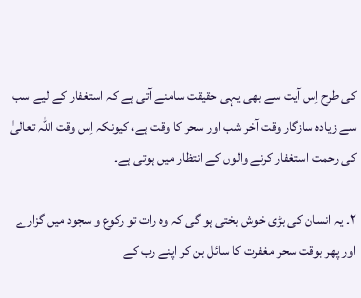كی طرح اِس آیت سے بھی یہی حقیقت سامنے آتی ہے كہ استغفار کے لیے سب سے زیادہ سازگار وقت آخر شب اور سحر کا وقت ہے، كیونكہ اِس وقت اللہ تعالیٰ کی رحمت استغفار کرنے والوں کے انتظار میں ہوتی ہے۔

۲۔ یہ انسان كی بڑی خوش بختی ہو گی كہ وه رات تو رکوع و سجود میں گزارے اور پھر بوقت سحر مغفرت کا سائل بن کر اپنے رب کے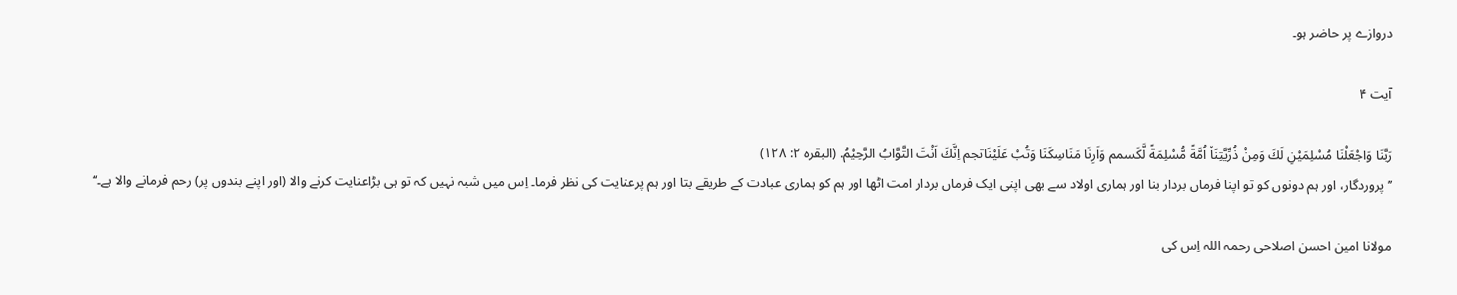دروازے پر حاضر ہو۔

آیت ۴

رَبَّنَا وَاجْعَلْنَا مُسْلِمَيْنِ لَكَ وَمِنْ ذُرِّيَّتِنَا٘ اُمَّةً مُّسْلِمَةً لَّكَسمم وَاَرِنَا مَنَاسِكَنَا وَتُبْ عَلَيْنَاتجم اِنَّكَ اَنْتَ التَّوَّابُ الرَّحِيْمُ. (البقرہ ۲: ۱۲۸)
’’پروردگار، اور ہم دونوں کو تو اپنا فرماں بردار بنا اور ہماری اولاد سے بھی اپنی ایک فرماں بردار امت اٹھا اور ہم کو ہماری عبادت کے طریقے بتا اور ہم پرعنایت کی نظر فرما۔ اِس میں شبہ نہیں کہ تو ہی بڑاعنایت کرنے والا (اور اپنے بندوں پر) رحم فرمانے والا ہے۔‘‘

مولانا امین احسن اصلاحی رحمہ اللہ اِس كی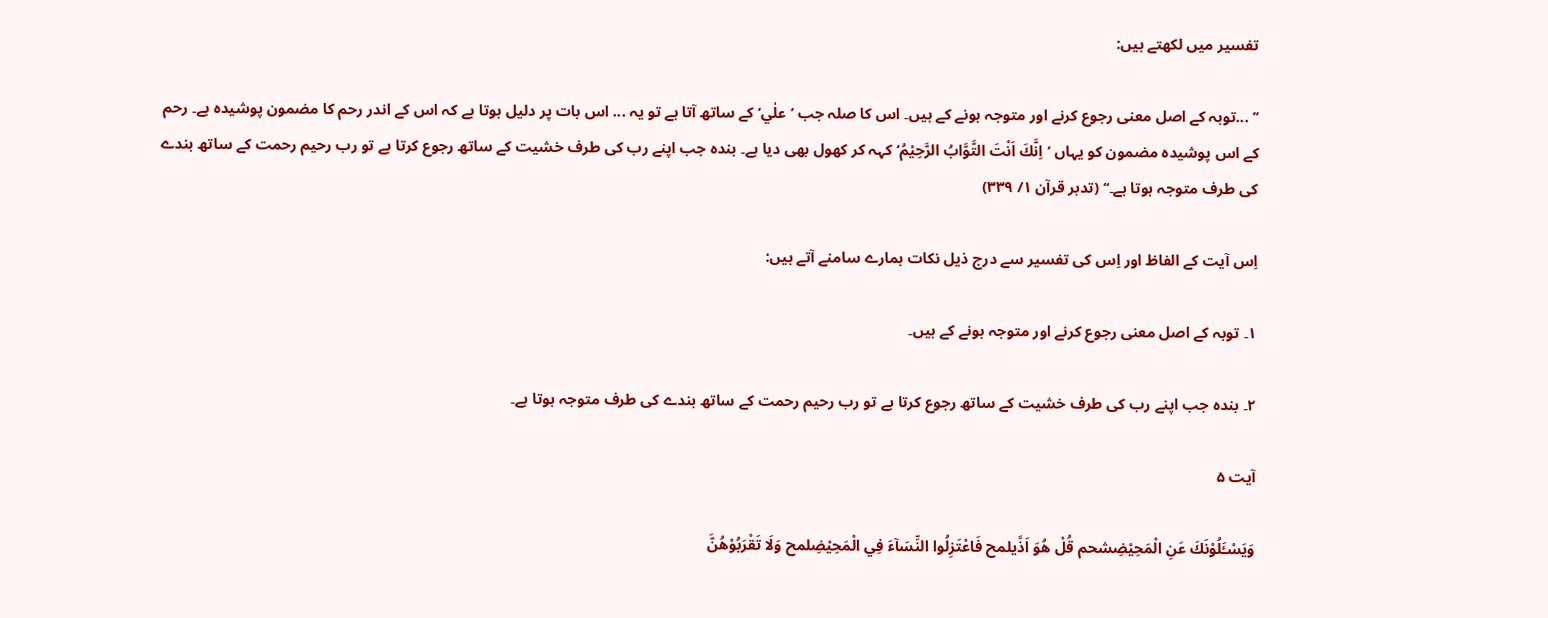تفسیر میں لكھتے ہیں:

’’ ...توبہ کے اصل معنی رجوع کرنے اور متوجہ ہونے کے ہیں۔ اس کا صلہ جب ’علٰي‘ کے ساتھ آتا ہے تو یہ ... اس بات پر دلیل ہوتا ہے کہ اس کے اندر رحم کا مضمون پوشیدہ ہے۔ رحم کے اس پوشیدہ مضمون کو یہاں ’اِنَّكَ اَنْتَ التَّوَّابُ الرَّحِيْمُ‘ کہہ کر کھول بھی دیا ہے۔ بندہ جب اپنے رب کی طرف خشیت کے ساتھ رجوع کرتا ہے تو رب رحیم رحمت کے ساتھ بندے کی طرف متوجہ ہوتا ہے۔‘‘ (تدبر قرآن ۱/ ۳۳۹)

اِس آیت كے الفاظ اور اِس كی تفسیر سے درج ذیل نكات ہمارے سامنے آتے ہیں:

۱۔ توبہ کے اصل معنی رجوع کرنے اور متوجہ ہونے کے ہیں۔

۲۔ بندہ جب اپنے رب کی طرف خشیت کے ساتھ رجوع کرتا ہے تو رب رحیم رحمت کے ساتھ بندے کی طرف متوجہ ہوتا ہے۔

آیت ۵

وَيَسْـَٔلُوْنَكَ عَنِ الْمَحِيْضِشحم قُلْ هُوَ اَذًيلمح فَاعْتَزِلُوا النِّسَآءَ فِي الْمَحِيْضِلمح وَلَا تَقْرَبُوْهُنَّ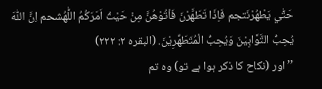حَتّٰي يَطْهُرْنَتجم فَاِذَا تَطَهَّرْنَ فَاْتُوْهُنَّ مِنْ حَيْثُ اَمَرَكُمُ اللّٰهُشحم اِنَّ اللّٰهَ يُحِبُّ التَّوَّابِيْنَ وَيُحِبُّ الْمُتَطَهِّرِيْنَ. (البقرہ ۲: ۲۲۲)
’’اور (نکاح کا ذکر ہوا ہے تو) وہ تم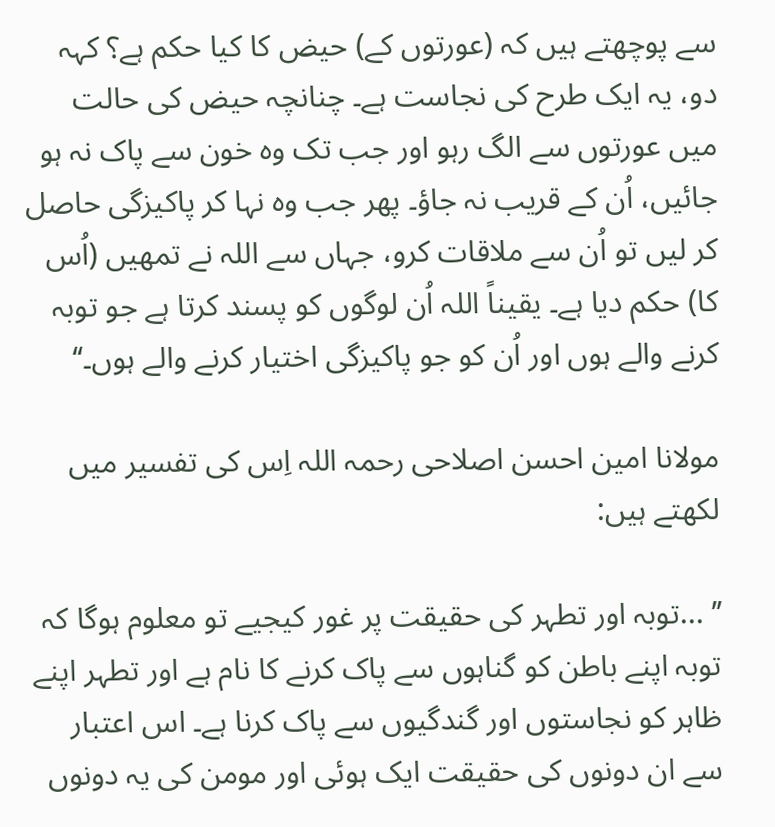سے پوچھتے ہیں کہ (عورتوں کے) حیض کا کیا حکم ہے؟ کہہ دو، یہ ایک طرح کی نجاست ہے۔ چنانچہ حیض کی حالت میں عورتوں سے الگ رہو اور جب تک وہ خون سے پاک نہ ہو جائیں، اُن کے قریب نہ جاؤ۔ پھر جب وہ نہا کر پاکیزگی حاصل کر لیں تو اُن سے ملاقات کرو، جہاں سے اللہ نے تمھیں (اُس کا) حکم دیا ہے۔ یقیناً اللہ اُن لوگوں کو پسند کرتا ہے جو توبہ کرنے والے ہوں اور اُن کو جو پاکیزگی اختیار کرنے والے ہوں۔‘‘

مولانا امین احسن اصلاحی رحمہ اللہ اِس كی تفسیر میں لكھتے ہیں:

’’ ...توبہ اور تطہر کی حقیقت پر غور کیجیے تو معلوم ہوگا کہ توبہ اپنے باطن کو گناہوں سے پاک کرنے کا نام ہے اور تطہر اپنے ظاہر کو نجاستوں اور گندگیوں سے پاک کرنا ہے۔ اس اعتبار سے ان دونوں کی حقیقت ایک ہوئی اور مومن کی یہ دونوں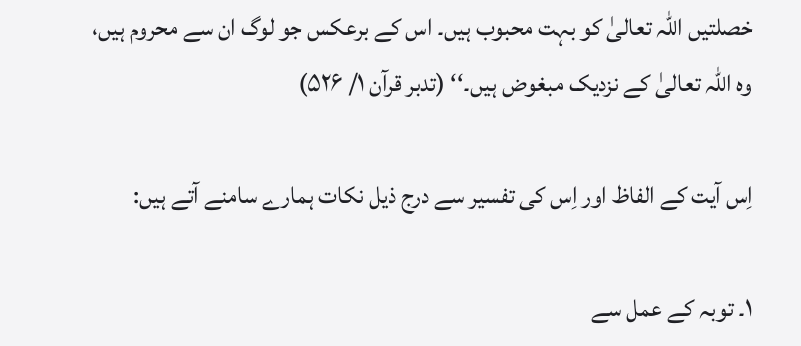خصلتیں اللہ تعالیٰ کو بہت محبوب ہیں۔ اس کے برعکس جو لوگ ان سے محروم ہیں، وہ اللہ تعالیٰ کے نزدیک مبغوض ہیں۔‘‘ (تدبر قرآن ۱/ ۵۲۶)

اِس آیت كے الفاظ اور اِس كی تفسیر سے درج ذیل نكات ہمارے سامنے آتے ہیں:

۱۔ توبہ كے عمل سے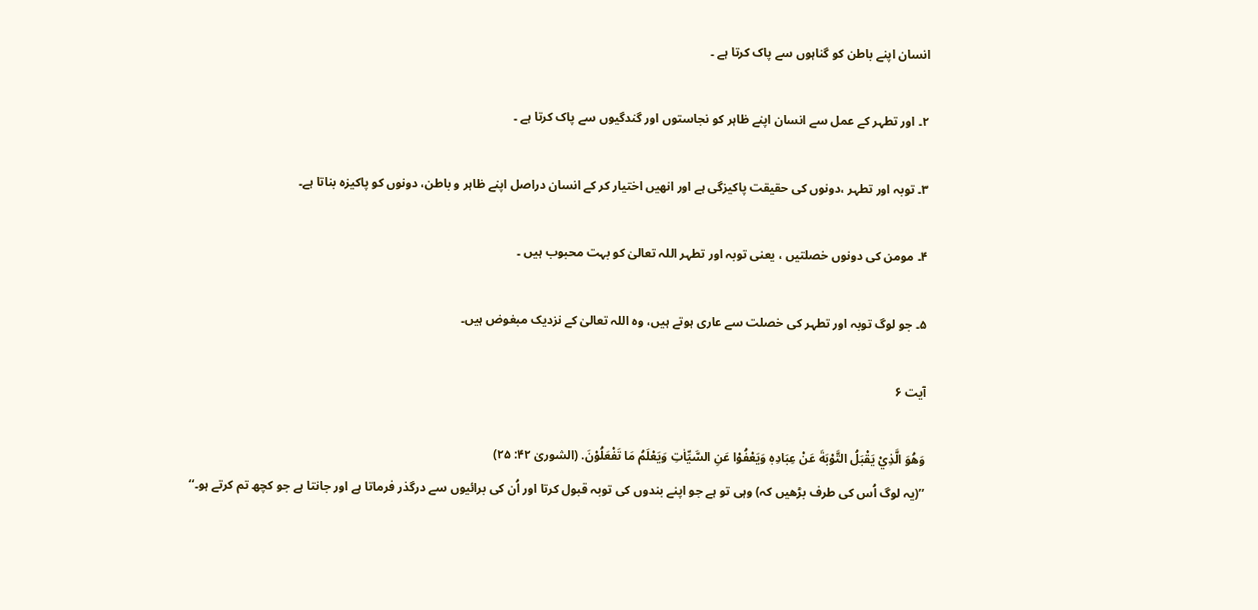انسان اپنے باطن کو گناہوں سے پاک کرتا ہے ۔

۲۔ اور تطہر كے عمل سے انسان اپنے ظاہر كو نجاستوں اور گندگیوں سے پاک کرتا ہے ۔

۳۔ توبہ اور تطہر ،دونوں کی حقیقت پاكیزگی ہے اور انھیں اختیار كر كے انسان دراصل اپنے ظاہر و باطن، دونوں كو پاكیزه بناتا ہے۔

۴۔ مومن کی دونوں خصلتیں ، یعنی توبہ اور تطہر اللہ تعالیٰ کو بہت محبوب ہیں ۔

۵۔ جو لوگ توبہ اور تطہر كی خصلت سے عاری ہوتے ہیں، وه اللہ تعالیٰ كے نزدیک مبغوض ہیں۔

آیت ۶

وَهُوَ الَّذِيْ يَقْبَلُ التَّوْبَةَ عَنْ عِبَادِهٖ وَيَعْفُوْا عَنِ السَّيِّاٰتِ وَيَعْلَمُ مَا تَفْعَلُوْنَ. (الشوریٰ ۴۲: ۲۵)
’’(یہ لوگ اُس کی طرف بڑھیں کہ) وہی تو ہے جو اپنے بندوں کی توبہ قبول کرتا اور اُن کی برائیوں سے درگذر فرماتا ہے اور جانتا ہے جو کچھ تم کرتے ہو۔‘‘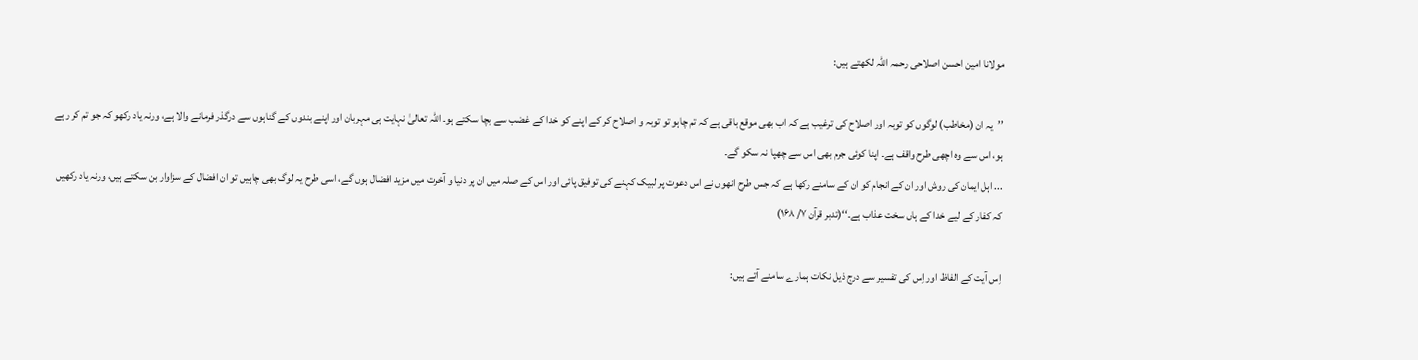مولانا امین احسن اصلاحی رحمہ اللہ لكھتے ہیں:

’’یہ ان (مخاطب) لوگوں کو توبہ اور اصلاح کی ترغیب ہے کہ اب بھی موقع باقی ہے کہ تم چاہو تو توبہ و اصلاح کر کے اپنے کو خدا کے غضب سے بچا سکتے ہو۔ اللہ تعالیٰ نہایت ہی مہربان اور اپنے بندوں کے گناہوں سے درگذر فرمانے والا ہے، ورنہ یاد رکھو کہ جو تم کر رہے ہو، اس سے وہ اچھی طرح واقف ہے۔ اپنا کوئی جرم بھی اس سے چھپا نہ سکو گے۔
... اہل ایمان کی روش اور ان کے انجام کو ان کے سامنے رکھا ہے کہ جس طرح انھوں نے اس دعوت پر لبیک کہنے کی توفیق پائی اور اس کے صلہ میں ان پر دنیا و آخرت میں مزید افضال ہوں گے، اسی طرح یہ لوگ بھی چاہیں تو ان افضال کے سزاوار بن سکتے ہیں، ورنہ یاد رکھیں کہ کفار کے لیے خدا کے ہاں سخت عذاب ہے۔‘‘(تدبر قرآن ۷/ ۱۶۸)

اِس آیت كے الفاظ اور اِس كی تفسیر سے درج ذیل نكات ہمارے سامنے آتے ہیں: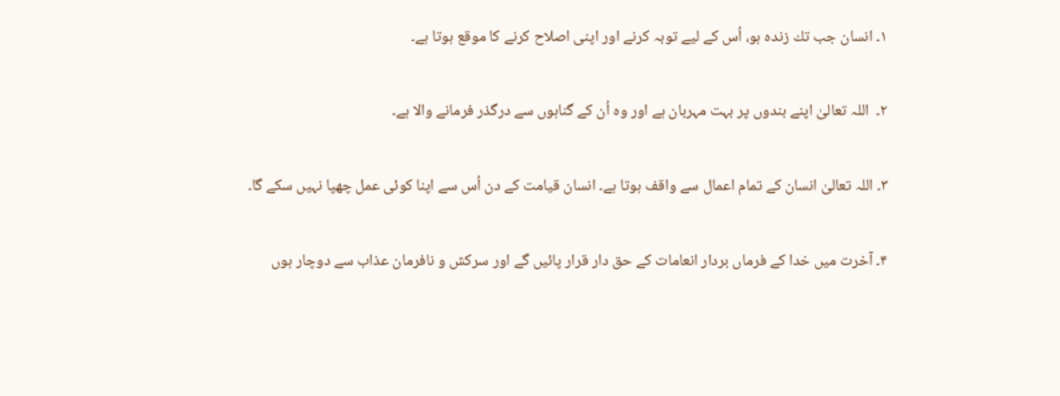۱۔ انسان جب تك زنده ہو، اُس كے لیے توبہ كرنے اور اپنی اصلاح كرنے كا موقع ہوتا ہے۔

۲۔  اللہ تعالیٰ اپنے بندوں پر بہت مہربان ہے اور وه اُن کے گناہوں سے درگذر فرمانے والا ہے۔

۳۔ اللہ تعالیٰ انسان كے تمام اعمال سے واقف ہوتا ہے۔ انسان قیامت كے دن اُس سے اپنا كوئی عمل چھپا نہیں سكے گا۔

۴۔ آخرت میں خدا كے فرماں بردار انعامات كے حق دار قرار پائیں گے اور سركش و نافرمان عذاب سے دوچار ہوں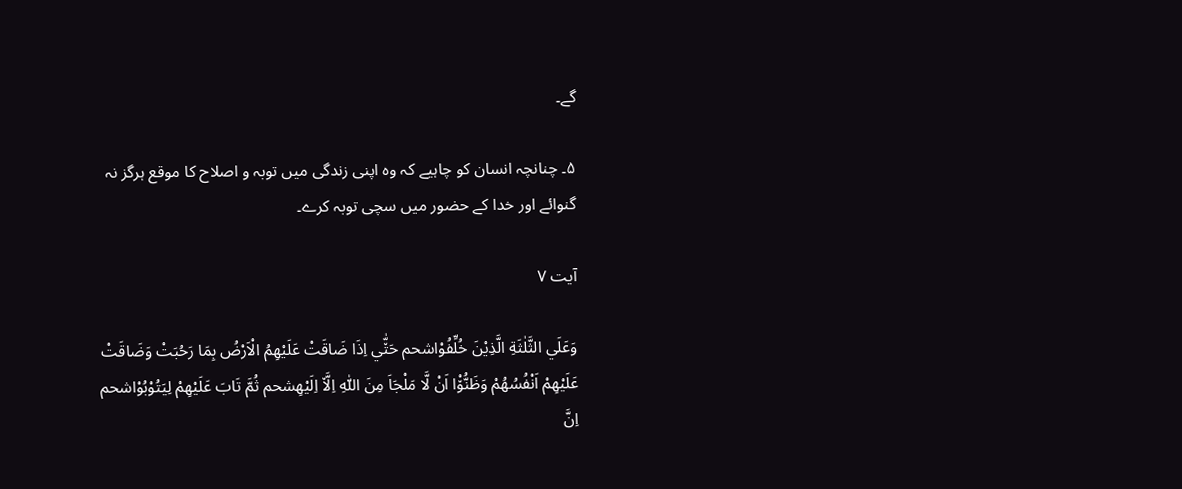گے۔

۵۔ چنانچہ انسان كو چاہیے كہ وه اپنی زندگی میں توبہ و اصلاح كا موقع ہرگز نہ گنوائے اور خدا كے حضور میں سچی توبہ كرے۔

آیت ۷

وَعَلَي الثَّلٰثَةِ الَّذِيْنَ خُلِّفُوْاشحم حَتّٰ٘ي اِذَا ضَاقَتْ عَلَيْهِمُ الْاَرْضُ بِمَا رَحُبَتْ وَضَاقَتْ عَلَيْهِمْ اَنْفُسُهُمْ وَظَنُّوْ٘ا اَنْ لَّا مَلْجَاَ مِنَ اللّٰهِ اِلَّا٘ اِلَيْهِشحم ثُمَّ تَابَ عَلَيْهِمْ لِيَتُوْبُوْاشحم اِنَّ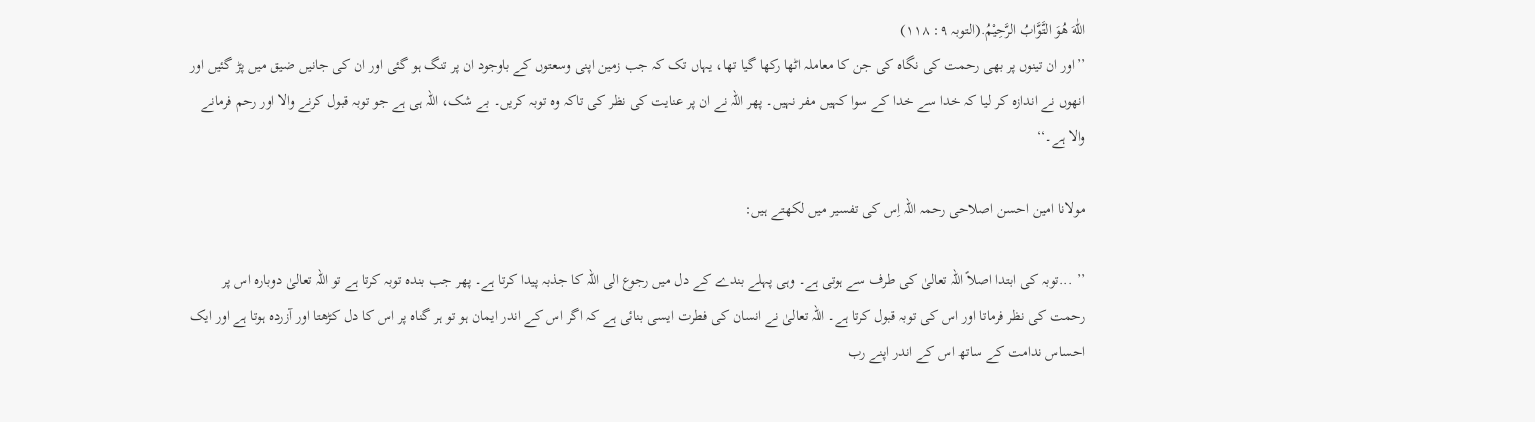اللّٰهَ هُوَ التَّوَّابُ الرَّحِيْمُ.(التوبہ ۹: ۱۱۸)
’’اور ان تینوں پر بھی رحمت کی نگاہ کی جن کا معاملہ اٹھا رکھا گیا تھا، یہاں تک کہ جب زمین اپنی وسعتوں کے باوجود ان پر تنگ ہو گئی اور ان کی جانیں ضیق میں پڑ گئیں اور انھوں نے اندازہ کر لیا کہ خدا سے خدا کے سوا کہیں مفر نہیں۔ پھر اللہ نے ان پر عنایت کی نظر کی تاکہ وہ توبہ کریں۔ بے شک، اللہ ہی ہے جو توبہ قبول کرنے والا اور رحم فرمانے والا ہے۔‘‘

مولانا امین احسن اصلاحی رحمہ اللہ اِس كی تفسیر میں لكھتے ہیں:

’’ ...توبہ کی ابتدا اصلاً اللہ تعالیٰ کی طرف سے ہوتی ہے۔ وہی پہلے بندے کے دل میں رجوع الی اللہ کا جذبہ پیدا کرتا ہے۔ پھر جب بندہ توبہ کرتا ہے تو اللہ تعالیٰ دوبارہ اس پر رحمت کی نظر فرماتا اور اس کی توبہ قبول کرتا ہے۔ اللہ تعالیٰ نے انسان کی فطرت ایسی بنائی ہے کہ اگر اس کے اندر ایمان ہو تو ہر گناہ پر اس کا دل کڑھتا اور آزردہ ہوتا ہے اور ایک احساس ندامت کے ساتھ اس کے اندر اپنے رب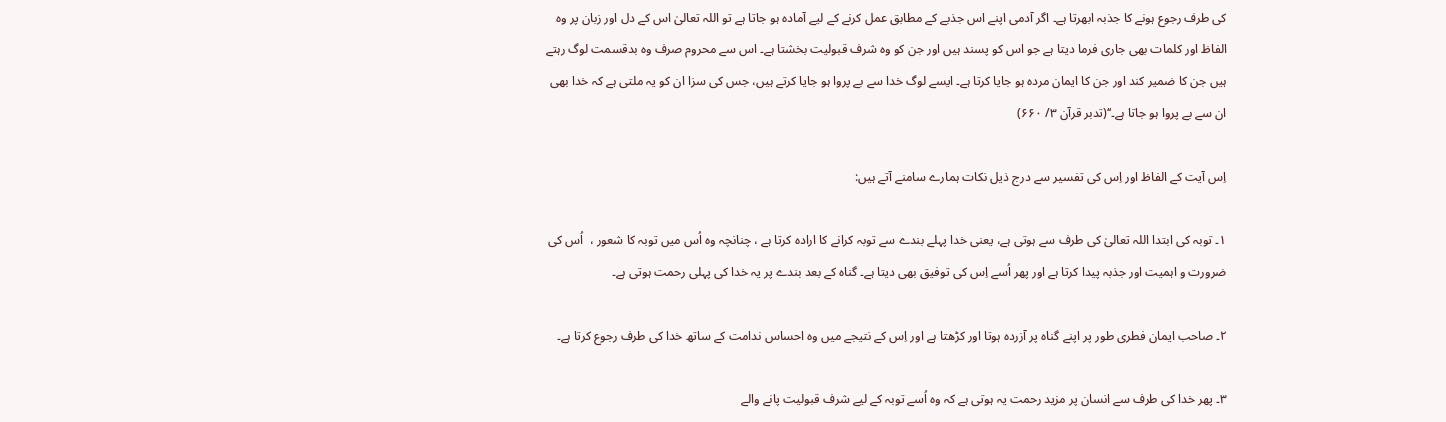کی طرف رجوع ہونے کا جذبہ ابھرتا ہے۔ اگر آدمی اپنے اس جذبے کے مطابق عمل کرنے کے لیے آمادہ ہو جاتا ہے تو اللہ تعالیٰ اس کے دل اور زبان پر وہ الفاظ اور کلمات بھی جاری فرما دیتا ہے جو اس کو پسند ہیں اور جن کو وہ شرف قبولیت بخشتا ہے۔ اس سے محروم صرف وہ بدقسمت لوگ رہتے ہیں جن کا ضمیر کند اور جن کا ایمان مردہ ہو جایا کرتا ہے۔ ایسے لوگ خدا سے بے پروا ہو جایا کرتے ہیں، جس کی سزا ان کو یہ ملتی ہے کہ خدا بھی ان سے بے پروا ہو جاتا ہے۔‘‘(تدبر قرآن ۳/ ۶۶۰)

اِس آیت كے الفاظ اور اِس كی تفسیر سے درج ذیل نكات ہمارے سامنے آتے ہیں:

۱۔ توبہ كی ابتدا اللہ تعالیٰ كی طرف سے ہوتی ہے، یعنی خدا پہلے بندے سے توبہ كرانے كا اراده كرتا ہے ، چنانچہ وه اُس میں توبہ كا شعور ،  اُس كی ضرورت و اہمیت اور جذبہ پیدا كرتا ہے اور پھر اُسے اِس كی توفیق بھی دیتا ہے۔ گناه كے بعد بندے پر یہ خدا كی پہلی رحمت ہوتی ہے۔

۲۔ صاحب ایمان فطری طور پر اپنے گناه پر آزرده ہوتا اور كڑھتا ہے اور اِس كے نتیجے میں وه احساس ندامت كے ساتھ خدا كی طرف رجوع كرتا ہے۔

۳۔ پھر خدا كی طرف سے انسان پر مزید رحمت یہ ہوتی ہے كہ وه اُسے توبہ كے لیے شرف قبولیت پانے والے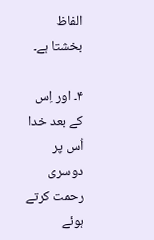الفاظ بخشتا ہے۔

۴۔ اور اِس كے بعد خدا اُس پر دوسری رحمت كرتے ہوئے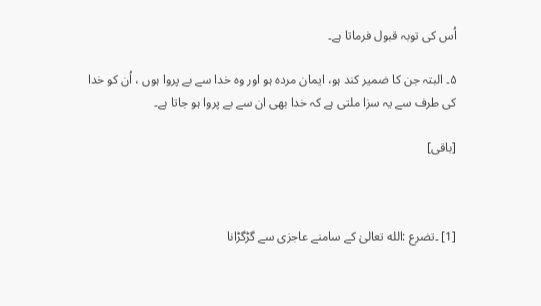اُس كی توبہ قبول فرماتا ہے۔

۵۔ البتہ جن کا ضمیر کند ہو، ایمان مردہ ہو اور وه خدا سے بے پروا ہوں ، اُن كو خدا كی طرف سے یہ سزا ملتی ہے کہ خدا بھی ان سے بے پروا ہو جاتا ہے۔

[باقی]



[1] ۔تضرع :الله تعالیٰ كے سامنے عاجزی سے گڑگڑانا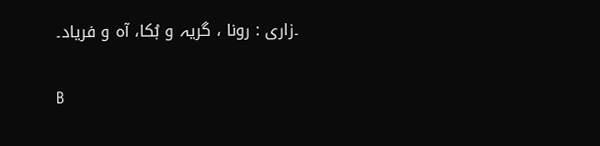۔زاری : رونا ، گریہ و بُكا، آه و فریاد۔

B